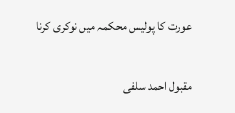عورت کا پولیس محکمہ میں نوکری کرنا

مقبول احمد سلفی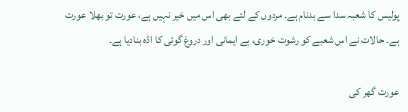پولیس کا شعبہ سدا سے بدنام ہے۔ مردوں کے لئے بھی اس میں خیر نہیں ہے، عورت تو بھلا عورت ہے۔ حالات نے اس شعبے کو رشوت خوری، بے ایمانی اور دروغ گوئی کا اڈہ بنادیا ہے۔

عورت گھر کی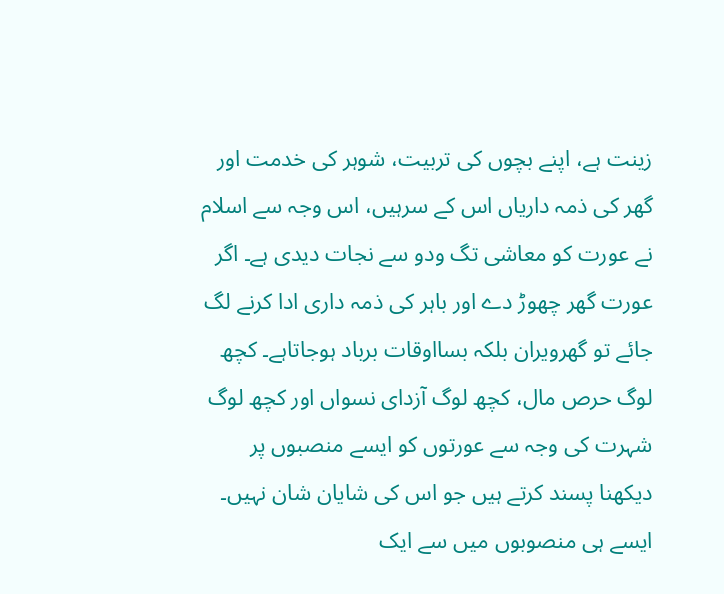زینت ہے، اپنے بچوں کی تربیت، شوہر کی خدمت اور گھر کی ذمہ داریاں اس کے سرہیں، اس وجہ سے اسلام نے عورت کو معاشی تگ ودو سے نجات دیدی ہے۔ اگر عورت گھر چھوڑ دے اور باہر کی ذمہ داری ادا کرنے لگ جائے تو گھرویران بلکہ بسااوقات برباد ہوجاتاہے۔ کچھ لوگ حرص مال، کچھ لوگ آزدای نسواں اور کچھ لوگ شہرت کی وجہ سے عورتوں کو ایسے منصبوں پر دیکھنا پسند کرتے ہیں جو اس کی شایان شان نہیں۔ ایسے ہی منصوبوں میں سے ایک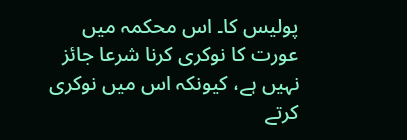پولیس کا۔ اس محکمہ میں عورت کا نوکری کرنا شرعا جائز نہیں ہے، کیونکہ اس میں نوکری کرتے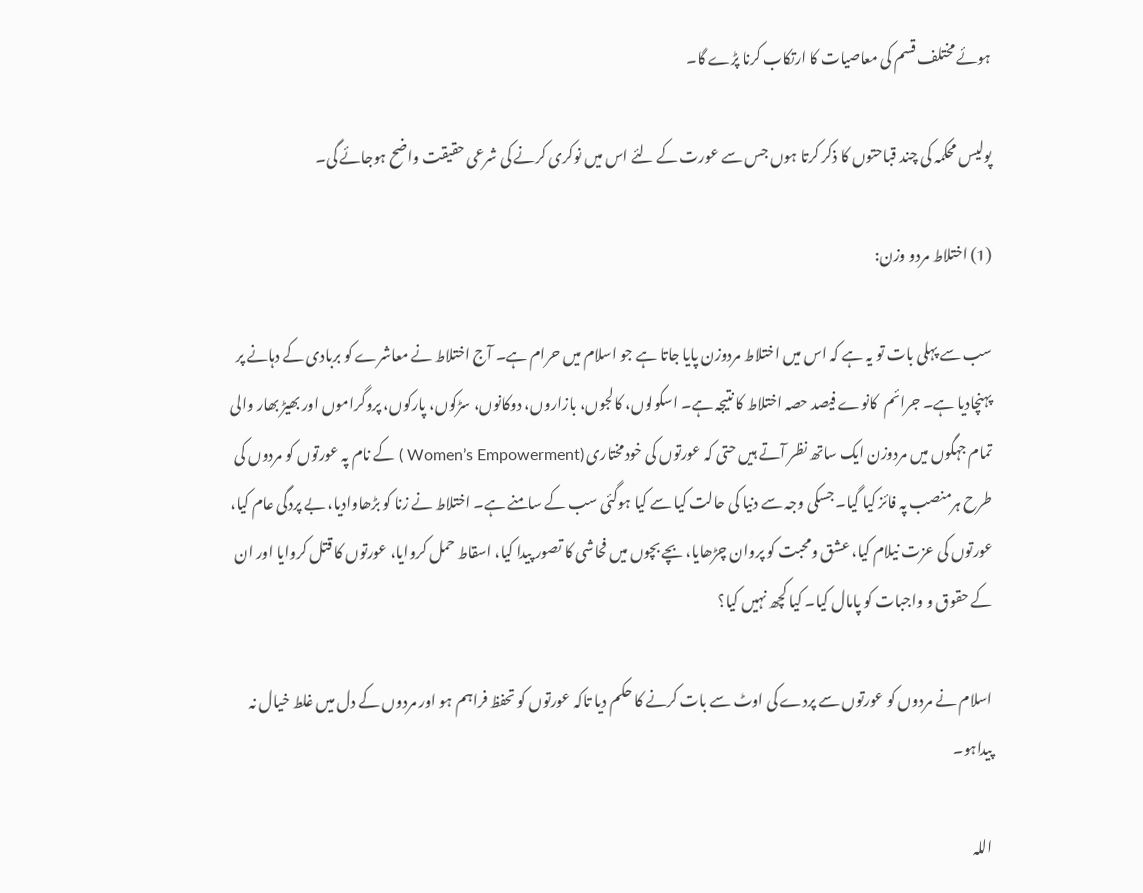ہوئے مختلف قسم کی معاصیات کا ارتکاب کرنا پڑے گا۔

پولیس محکمہ کی چند قباحتوں کا ذکر کرتا ہوں جس سے عورت کے لئے اس میں نوکری کرنے کی شرعی حقیقت واضح ہوجائے گی۔

(1) اختلاط مردو وزن:

سب سے پہلی بات تو یہ ہے کہ اس میں اختلاط مردوزن پایا جاتا ہے جو اسلام میں حرام ہے۔ آج اختلاط نے معاشرے کو بربادی کے دہانے پر پہنچادیا ہے۔ جرائم  کانوے فیصد حصہ اختلاط کا نتیجہ ہے۔ اسکولوں، کالجوں، بازاروں، دوکانوں، سڑکوں، پارکوں، پروگراموں اور بھیڑ بھار والی تمام جہگوں میں مردوزن ایک ساتھ نظر آتے ہیں حتی کہ عورتوں کی خودمختاری (Women’s Empowerment ) کے نام پہ عورتوں کو مردوں کی طرح ہرمنصب پہ فائز کیا گیا۔ جسکی وجہ سے دنیا کی حالت کیا سے کیا ہوگئی سب کے سامنے ہے۔ اختلاط نے زنا کو بڑھاوادیا، بے پردگی عام کیا، عورتوں کی عزت نیلام کیا، عشق ومحبت کو پروان چڑھایا، بچے بچوں میں فحاشی کا تصور پیدا کیا، اسقاط حمل کروایا، عورتوں کا قتل کروایا اور ان کے حقوق و واجبات کو پامال کیا۔ کیا کچھ نہیں کیا؟

اسلام نے مردوں کو عورتوں سے پردے کی اوٹ سے بات کرنے کا حکم دیا تاکہ عورتوں کو تحفظ فراہم ہو اور مردوں کے دل میں غلط خیال نہ پیداہو۔

اللہ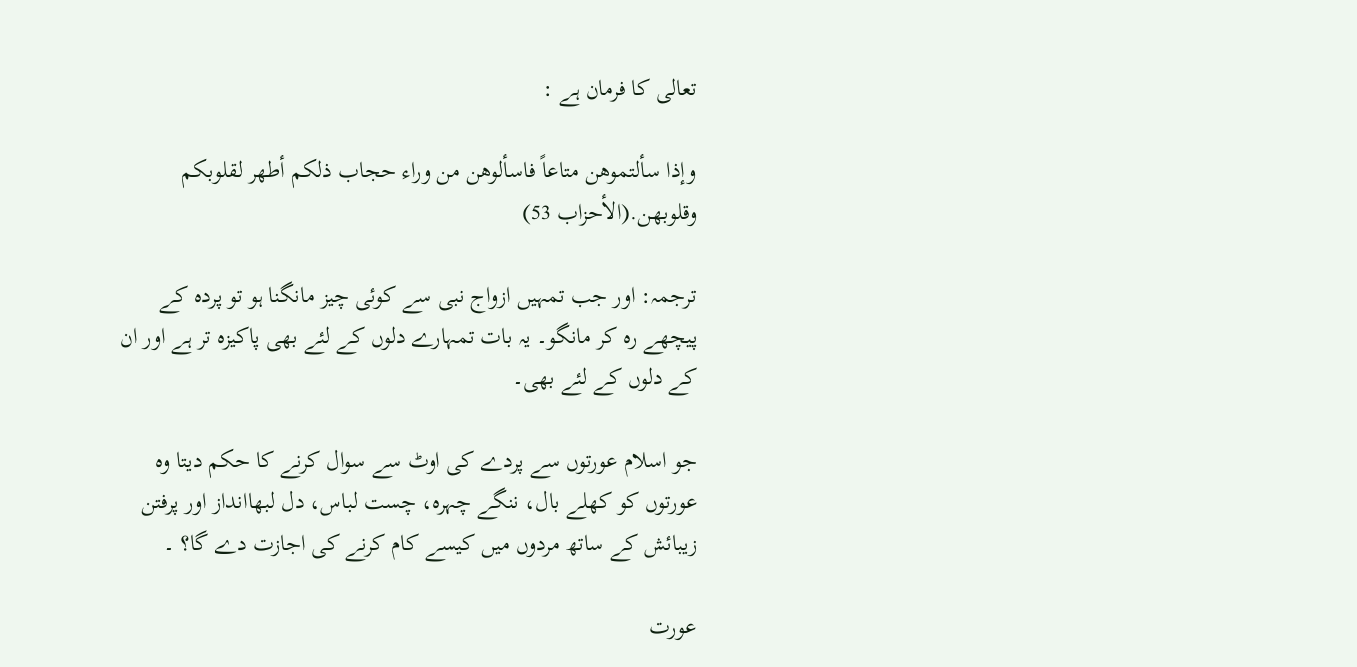تعالی کا فرمان ہے :

وإذا سألتموهن متاعاً فاسألوهن من وراء حجاب ذلكم أطهر لقلوبكم وقلوبهن.(الأحزاب 53)

ترجمہ: اور جب تمہیں ازواج نبی سے کوئی چیز مانگنا ہو تو پردہ کے پیچھے رہ کر مانگو۔ یہ بات تمہارے دلوں کے لئے بھی پاکیزہ تر ہے اور ان کے دلوں کے لئے بھی۔

جو اسلام عورتوں سے پردے کی اوٹ سے سوال کرنے کا حکم دیتا وہ عورتوں کو کھلے بال، ننگے چہرہ، چست لباس، دل لبھاانداز اور پرفتن زیبائش کے ساتھ مردوں میں کیسے کام کرنے کی اجازت دے گا؟ ۔

عورت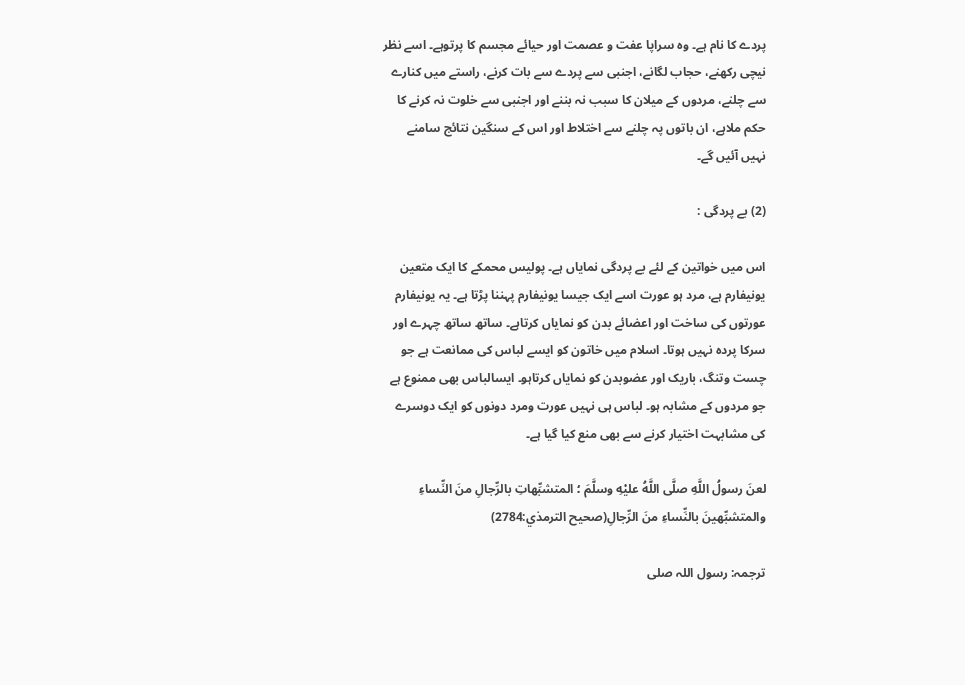پردے کا نام ہے۔ وہ سراپا عفت و عصمت اور حیائے مجسم کا پرتوہے۔ اسے نظر نیچی رکھنے، حجاب لگانے، اجنبی سے پردے سے بات کرنے، راستے میں کنارے سے چلنے، مردوں کے میلان کا سبب نہ بننے اور اجنبی سے خلوت نہ کرنے کا حکم ملاہے، ان باتوں پہ چلنے سے اختلاط اور اس کے سنگین نتائج سامنے نہیں آئیں گے۔

(2) بے پردگی :

اس میں خواتین کے لئے بے پردگی نمایاں ہے۔ پولیس محمکے کا ایک متعین یونیفارم ہے، مرد ہو عورت اسے ایک جیسا یونیفارم پہننا پڑتا ہے۔ یہ یونیفارم عورتوں کی ساخت اور اعضائے بدن کو نمایاں کرتاہے۔ ساتھ ساتھ چہرے اور سرکا پردہ نہیں ہوتا۔ اسلام میں خاتون کو ایسے لباس کی ممانعت ہے جو چست وتنگ، باریک اور عضوبدن کو نمایاں کرتاہو۔ ایسالباس بھی ممنوع ہے جو مردوں کے مشابہ ہو۔ لباس ہی نہیں عورت ومرد دونوں کو ایک دوسرے کی مشابہت اختیار کرنے سے بھی منع کیا گیا ہے۔

لعنَ رسولُ اللَّهِ صلَّى اللَّهُ عليْهِ وسلَّمَ ؛ المتشبِّهاتِ بالرِّجالِ منَ النِّساءِ والمتشبِّهينَ بالنِّساءِ منَ الرِّجالِ(صحيح الترمذي:2784)

ترجمہ: رسول اللہ صلى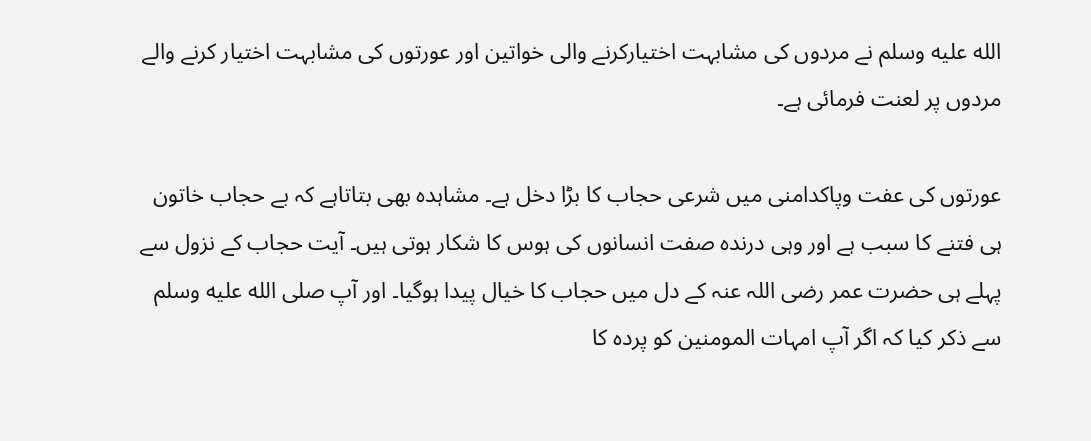الله عليه وسلم نے مردوں کی مشابہت اختیارکرنے والی خواتین اور عورتوں کی مشابہت اختیار کرنے والے مردوں پر لعنت فرمائی ہے۔

عورتوں کی عفت وپاکدامنی میں شرعی حجاب کا بڑا دخل ہے۔ مشاہدہ بھی بتاتاہے کہ بے حجاب خاتون ہی فتنے کا سبب ہے اور وہی درندہ صفت انسانوں کی ہوس کا شکار ہوتی ہیں۔ آیت حجاب کے نزول سے پہلے ہی حضرت عمر رضی اللہ عنہ کے دل میں حجاب کا خیال پیدا ہوگیا۔ اور آپ صلى الله عليه وسلم سے ذکر کیا کہ اگر آپ امہات المومنین کو پردہ کا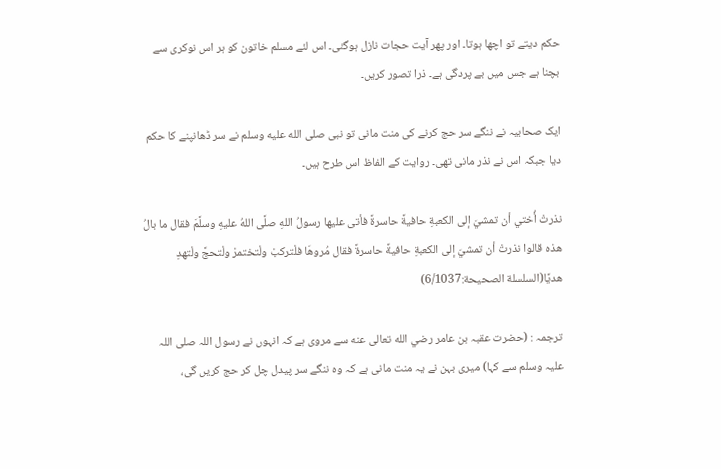حکم دیتے تو اچھا ہوتا۔ اور پھر آیت حجات نازل ہوگئی۔ اس لئے مسلم خاتون کو ہر اس نوکری سے بچنا ہے جس میں بے پردگی ہے۔ ذرا تصور کریں۔

ایک صحابیہ نے ننگے سر حج کرنے کی منت مانی تو نبی صلى الله عليه وسلم نے سر ڈھانپنے کا حکم دیا جبکہ اس نے نذر مانی تھی۔ روایت کے الفاظ اس طرح ہیں۔

نذرتْ أُختي أن تمشيَ إلى الكعبةِ حافيةً حاسرةً فأتى عليها رسولُ اللهِ صلَّى اللهُ عليهِ وسلَّمَ فقال ما بالُ هذه قالوا نذرتْ أن تمشيَ إلى الكعبةِ حافيةً حاسرةً فقال مُروهَا فلْتركبْ ولْتختمرْ ولْتحجَّ ولْتهدِ هديًا(السلسلة الصحيحة:6/1037)

ترجمہ : (حضرت عقبہ بن عامر رضي الله تعالى عنه سے مروی ہے کہ انہوں نے رسول اللہ صلی اللہ علیہ وسلم سے کہا) میری بہن نے یہ منت مانی ہے کہ وہ ننگے سر پیدل چل کر حج کریں گی،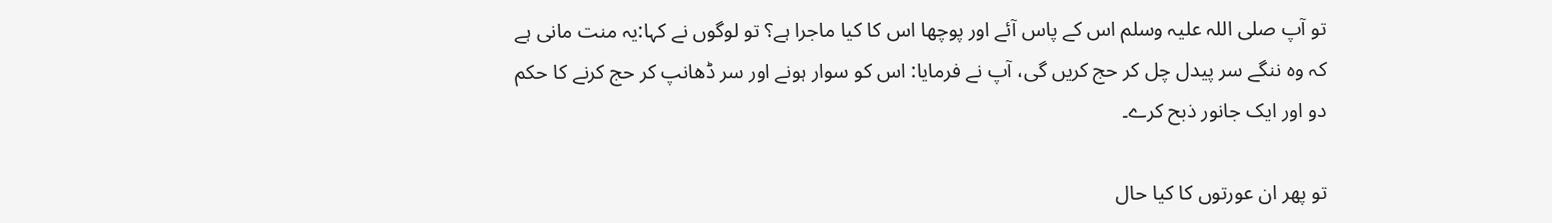تو آپ صلی اللہ علیہ وسلم اس کے پاس آئے اور پوچھا اس کا کیا ماجرا ہے؟ تو لوگوں نے کہا:یہ منت مانی ہے کہ وہ ننگے سر پیدل چل کر حج کریں گی، آپ نے فرمایا: اس کو سوار ہونے اور سر ڈھانپ کر حج کرنے کا حکم دو اور ایک جانور ذبح کرے۔

تو پھر ان عورتوں کا کیا حال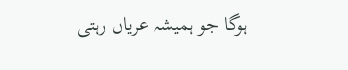ہوگا جو ہمیشہ عریاں رہتی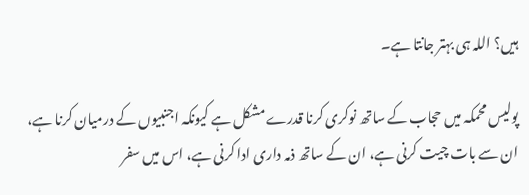ہیں؟ اللہ ہی بہتر جانتا ہے۔

پولیس محمکہ میں حجاب کے ساتھ نوکری کرنا قدرے مشکل ہے کیونکہ اجنبیوں کے درمیان کرنا ہے، ان سے بات چیت کرنی ہے، ان کے ساتھ ذمہ داری ادا کرنی ہے، اس میں سفر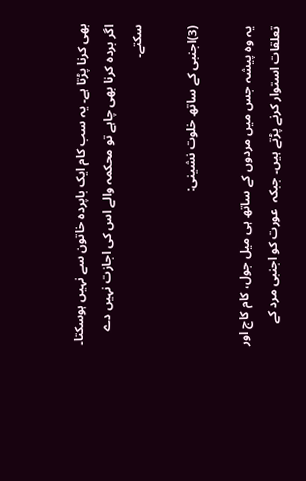بھی کرنا پڑتا ہے۔ یہ سب کام ایک باپردہ خاتون سے نہیں ہوسکتا۔ اگر بردہ کرنا بھی چاہے تو محکمہ والے اس کی اجازت نہیں دے سکتے۔

(3)اجنبی کے ساتھ خلوت نشینی:

یہ وہ پیشہ جس میں مردوں کے ساتھ ہی میل جول، کام کاج اور تعلقات استوار کرنے پڑتے ہیں۔ جبکہ  عورت کو اجنبی مرد کے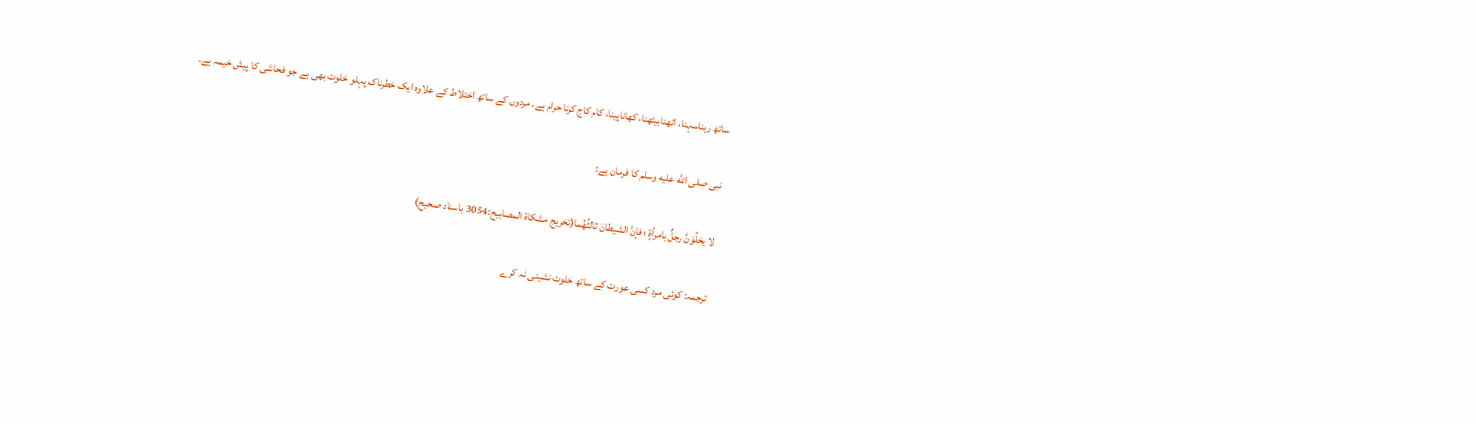ساتھ رہناسہنا، اٹھنابیٹھنا، کھاناپینا، کام کاج کرنا حرام ہے۔ مردوں کے ساتھ اختلاط کے علاوہ ایک خطرناک پہلو خلوت بھی ہے جو فحاشی کا پیش خیمہ ہے۔

نبی صلى الله عليه وسلم کا فرمان ہے:

لا يخلُوَنَّ رجلٌ بامرأةٍ ؛ فإنَّ الشيطانَ ثالثُهُما(تخريج مشكاة المصابيح:3054 باسناد صحیح)

ترجمہ: کوئی مرد کسی عورت کے ساتھ خلوت نشینی نہ کرے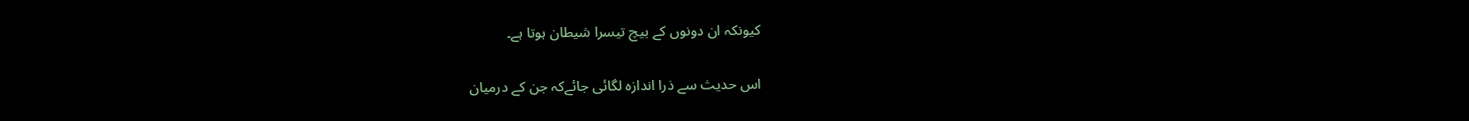کیونکہ ان دونوں کے بیچ تیسرا شیطان ہوتا ہے۔

اس حدیث سے ذرا اندازہ لگائی جائےکہ جن کے درمیان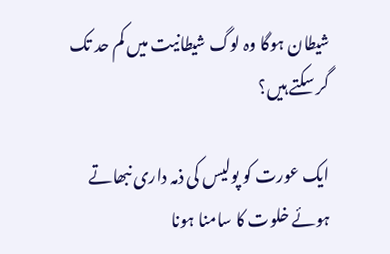شیطان ہوگا وہ لوگ شیطانیت میں کم حد تک گر سکتے ہیں؟

ایک عورت کو پولیس کی ذمہ داری نبھاتے ہوئے خلوت کا سامنا ہونا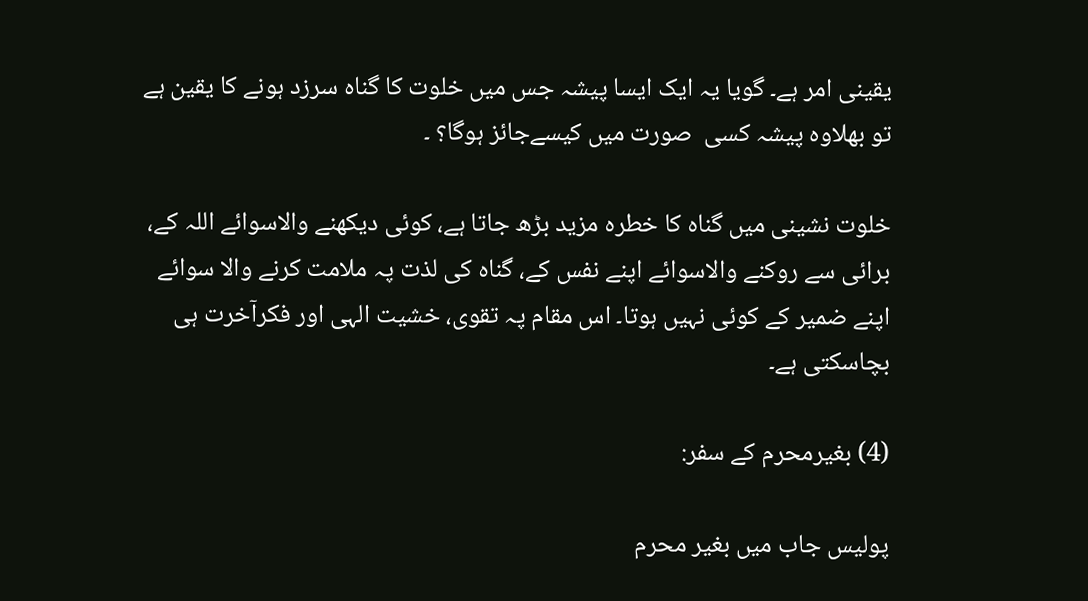یقینی امر ہے۔ گویا یہ ایک ایسا پیشہ جس میں خلوت کا گناہ سرزد ہونے کا یقین ہے تو بھلاوہ پیشہ کسی  صورت میں کیسےجائز ہوگا؟ ۔

خلوت نشینی میں گناہ کا خطرہ مزید بڑھ جاتا ہے، کوئی دیکھنے والاسوائے اللہ کے، برائی سے روکنے والاسوائے اپنے نفس کے، گناہ کی لذت پہ ملامت کرنے والا سوائے اپنے ضمیر کے کوئی نہیں ہوتا۔ اس مقام پہ تقوی، خشیت الہی اور فکرآخرت ہی بچاسکتی ہے۔

(4) بغیرمحرم کے سفر:

پولیس جاب میں بغیر محرم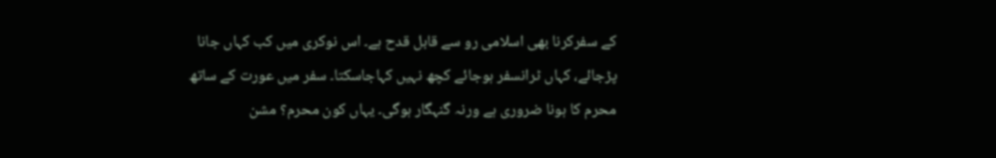کے سفرکرنا بھی اسلامی رو سے قابل قدح ہے۔ اس نوکری میں کب کہاں جانا پڑجائے، کہاں ٹرانسفر ہوجائے کچھ نہیں کہاجاسکتا۔ سفر میں عورت کے ساتھ محرم کا ہونا ضروری ہے ورنہ گنہگار ہوگی۔ یہاں کون محرم؟ مشن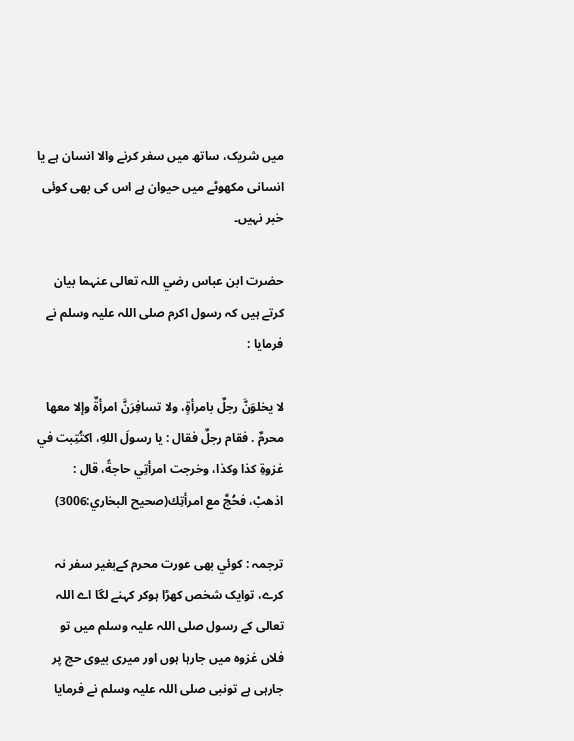میں شریک، ساتھ میں سفر کرنے والا انسان ہے یا انسانی مکھوٹے میں حیوان ہے اس کی بھی کوئی خبر نہیں۔

حضرت ابن عباس رضي اللہ تعالی عنہما بیان کرتے ہیں کہ رسول اکرم صلی اللہ علیہ وسلم نے فرمایا :

لا يخلوَنَّ رجلٌ بامرأةٍ، ولا تسافِرَنَّ امرأةٌ وإلا معها محرمٌ . فقام رجلٌ فقال : يا رسولَ اللهِ، اكتُتِبت في غزوةِ كذا وكذا، وخرجت امرأتِي حاجةً، قال : اذهبْ، فحُجَّ مع امرأتِك(صحيح البخاري:3006)

ترجمہ : کوئي بھی عورت محرم کےبغیر سفر نہ کرے، توایک شخص کھڑا ہوکر کہنے لگا اے اللہ تعالی کے رسول صلی اللہ علیہ وسلم میں تو فلاں غزوہ میں جارہا ہوں اور میری بیوی حج پر جارہی ہے تونبی صلی اللہ علیہ وسلم نے فرمایا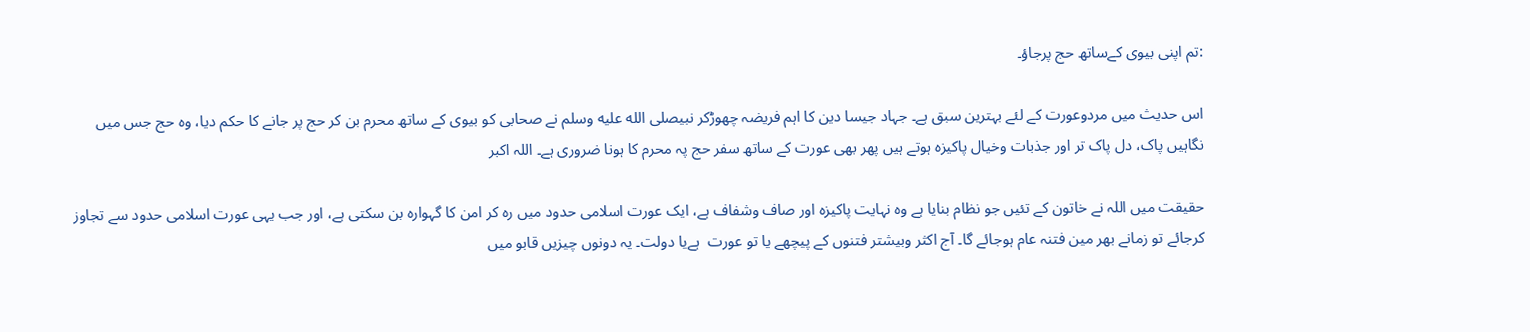:تم اپنی بیوی کےساتھ حج پرجاؤ۔

اس حدیث میں مردوعورت کے لئے بہترین سبق ہے۔ جہاد جیسا دین کا اہم فریضہ چھوڑکر نبیصلى الله عليه وسلم نے صحابی کو بیوی کے ساتھ محرم بن کر حج پر جانے کا حکم دیا، وہ حج جس میں نگاہیں پاک، دل پاک تر اور جذبات وخیال پاکیزہ ہوتے ہیں پھر بھی عورت کے ساتھ سفر حج پہ محرم کا ہونا ضروری ہے۔ اللہ اکبر

حقیقت میں اللہ نے خاتون کے تئیں جو نظام بنایا ہے وہ نہایت پاکیزہ اور صاف وشفاف ہے، ایک عورت اسلامی حدود میں رہ کر امن کا گہوارہ بن سکتی ہے، اور جب یہی عورت اسلامی حدود سے تجاوز کرجائے تو زمانے بھر مین فتنہ عام ہوجائے گا۔ آج اکثر وبیشتر فتنوں کے پیچھے یا تو عورت  ہےیا دولت۔ یہ دونوں چیزیں قابو میں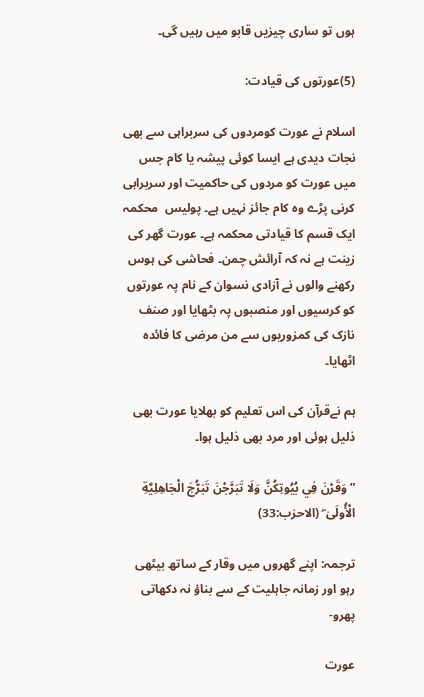ہوں تو ساری چیزیں قابو میں رہیں گی۔

(5)عورتوں کی قیادت:

اسلام نے عورت کومردوں کی سربراہی سے بھی نجات دیدی ہے ایسا کوئی پیشہ یا کام جس میں عورت کو مردوں کی حاکمیت اور سربراہی کرنی پڑے وہ کام جائز نہیں ہے۔ پولیس  محکمہ ایک قسم کا قیادتی محکمہ ہے۔ عورت گھر کی زینت ہے نہ کہ آرائش چمن۔ فحاشی کی ہوس رکھنے والوں نے آزادی نسوان کے نام پہ عورتوں کو کرسیوں اور منصبوں پہ بٹھایا اور صنف نازک کی کمزوریوں سے من مرضی کا فائدہ اٹھایا۔

ہم نےقرآن کی اس تعلیم کو بھلایا عورت بھی ذلیل ہوئی اور مرد بھی ذلیل ہوا۔

” وَقَرْنَ فِي بُيُوتِكُنَّ وَلَا تَبَرَّجْنَ تَبَرُّجَ الْجَاهِلِيَّةِ الْأُولَىٰ ۖ (الاحزب:33)

ترجمہ: اپنے گھروں میں وقار کے ساتھ بیٹھی رہو اور زمانہ جاہلیت کے سے بناؤ نہ دکھاتی پھرو-

عورت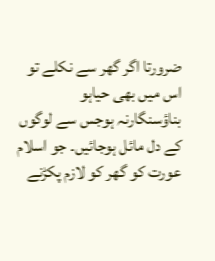ضرورتا اگر گھر سے نکلے تو  اس میں بھی حیاہو بناؤسنگارنہ ہوجس سے لوگوں کے دل مائل ہوجائیں۔ جو اسلام عورت کو گھر کو لازم پکڑنے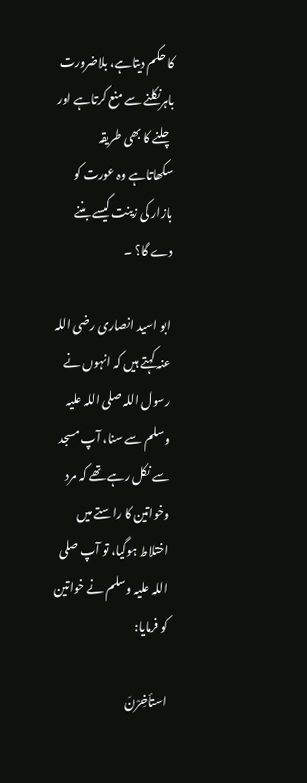کا حکم دیتاہے، بلاضرورت باہرنکلنے سے منع کرتاہے اور چلنے کا بھی طریقہ سکھاتاہے وہ عورت کو بازار کی زینت کیسے بننے دے گا؟ ۔

ابو اسید انصاری رضی اللہ عنہ کہتے ہیں کہ انہوں نے رسول اللہ صلی اللہ علیہ وسلم سے سنا، آپ مسجد سے نکل رہے تھے کہ مرد وخواتین کا راستے میں اختلاط ہوگیا، تو آپ صلی اللہ علیہ وسلم نے خواتین کو فرمایا:

استأخِرْنَ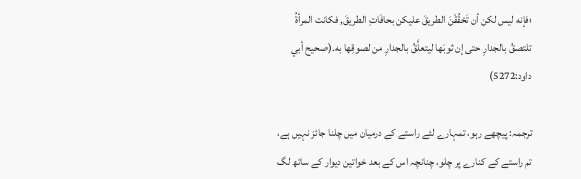؛فإنه ليس لكن أن تَحْقُقْنَ الطريقَ عليكن بحافَاتِ الطريقَ, فكانت المرأةُ تلتصقُ بالجدارِ حتى إن ثوبَها ليتعلَّقُ بالجدارِ من لصوقِها به.(صحيح أبي داود:5272)

ترجمہ: پیچھے رہو، تمہارے لئے راستے کے درمیان میں چلنا جائز نہیں ہے، تم راستے کے کنارے پر چلو، چنانچہ اس کے بعد خواتین دیوار کے ساتھ لگ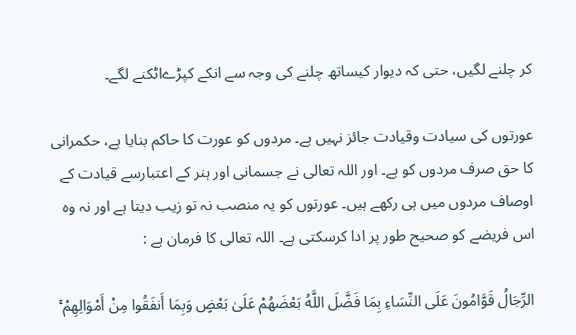کر چلنے لگیں، حتی کہ دیوار کیساتھ چلنے کی وجہ سے انکے کپڑےاٹکنے لگے۔

عورتوں کی سیادت وقیادت جائز نہیں ہے۔ مردوں کو عورت کا حاکم بنایا ہے، حکمرانی کا حق صرف مردوں کو ہے۔ اور اللہ تعالی نے جسمانی اور ہنر کے اعتبارسے قیادت کے اوصاف مردوں میں ہی رکھے ہیں۔ عورتوں کو یہ منصب نہ تو زیب دیتا ہے اور نہ وہ اس فریضے کو صحیح طور پر ادا کرسکتی ہے۔ اللہ تعالی کا فرمان ہے :

الرِّجَالُ قَوَّامُونَ عَلَى النِّسَاءِ بِمَا فَضَّلَ اللَّهُ بَعْضَهُمْ عَلَىٰ بَعْضٍ وَبِمَا أَنفَقُوا مِنْ أَمْوَالِهِمْ ۚ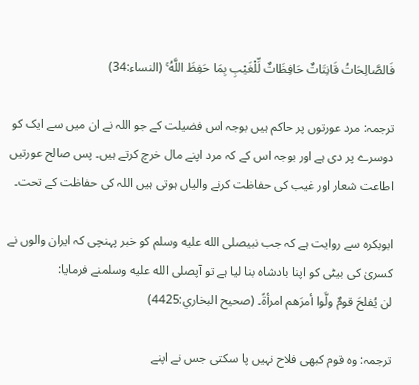فَالصَّالِحَاتُ قَانِتَاتٌ حَافِظَاتٌ لِّلْغَيْبِ بِمَا حَفِظَ اللَّهُ ۚ (النساء:34)

ترجمہ: مرد عورتوں پر حاکم ہیں بوجہ اس فضیلت کے جو اللہ نے ان میں سے ایک کو دوسرے پر دی ہے اور بوجہ اس کے کہ مرد اپنے مال خرچ کرتے ہیں۔ پس صالح عورتیں اطاعت شعار اور غیب کی حفاظت کرنے والیاں ہوتی ہیں اللہ کی حفاظت کے تحت۔

ابوبکرہ سے روایت ہے کہ جب نبیصلى الله عليه وسلم کو خبر پہنچی کہ ایران والوں نے کسریٰ کی بیٹی کو اپنا بادشاہ بنا لیا ہے تو آپصلى الله عليه وسلمنے فرمایا:
لن يُفلحَ قومٌ ولَّوا أمرَهم امرأةً۔ (صحيح البخاري:4425)

ترجمہ: وہ قوم کبھی فلاح نہیں پا سکتی جس نے اپنے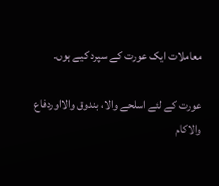معاملات ایک عورت کے سپرد کیے ہوں۔

عورت کے لئے اسلحے والا، بندوق والااوردفاع والاکام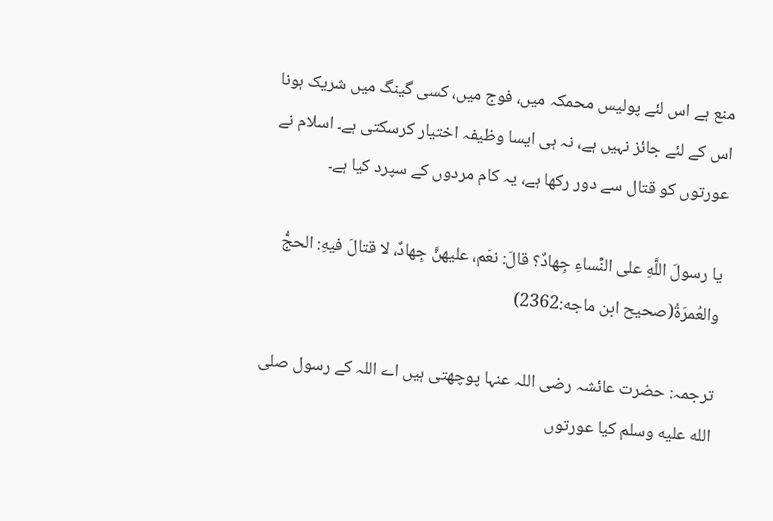منع ہے اس لئے پولیس محمکہ میں، فوج میں، کسی گینگ میں شریک ہونا اس کے لئے جائز نہیں ہے، نہ ہی ایسا وظیفہ اختیار کرسکتی ہے۔ اسلام نے عورتوں کو قتال سے دور رکھا ہے، یہ کام مردوں کے سپرد کیا ہے۔

يا رسولَ اللَّهِ على النِّساءِ جِهادٌ؟ قالَ: نعَم، عليهنَّ جِهادٌ، لا قتالَ فيهِ: الحجُّ والعُمرَةُ(صحيح ابن ماجه:2362)

ترجمہ: حضرت عائشہ رضی اللہ عنہا پوچھتی ہیں اے اللہ کے رسول صلى الله عليه وسلم کیا عورتوں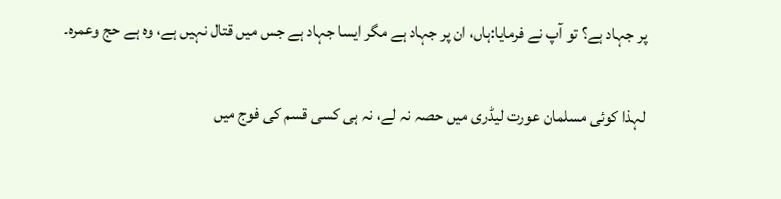پر جہاد ہے؟ تو آپ نے فرمایا:ہاں، ان پر جہاد ہے مگر ایسا جہاد ہے جس میں قتال نہیں ہے، وہ ہے حج وعمرہ۔

لہذا کوئی مسلمان عورت لیڈری میں حصہ نہ لے، نہ ہی کسی قسم کی فوج میں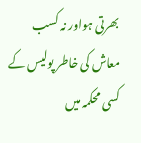بھرتی ہواور نہ کسب معاش کی خاطر پولیس کے کسی محکمہ میں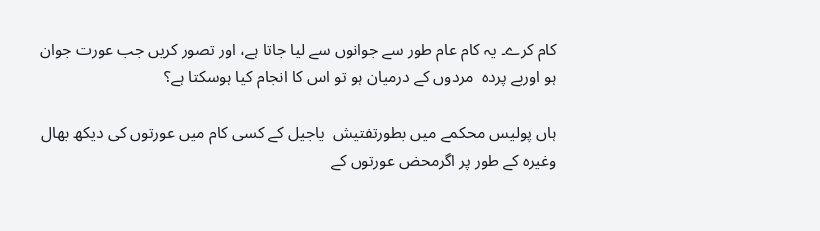کام کرے۔ یہ کام عام طور سے جوانوں سے لیا جاتا ہے، اور تصور کریں جب عورت جوان ہو اوربے پردہ  مردوں کے درمیان ہو تو اس کا انجام کیا ہوسکتا ہے؟

ہاں پولیس محکمے میں بطورتفتیش  یاجیل کے کسی کام میں عورتوں کی دیکھ بھال وغیرہ کے طور پر اگرمحض عورتوں کے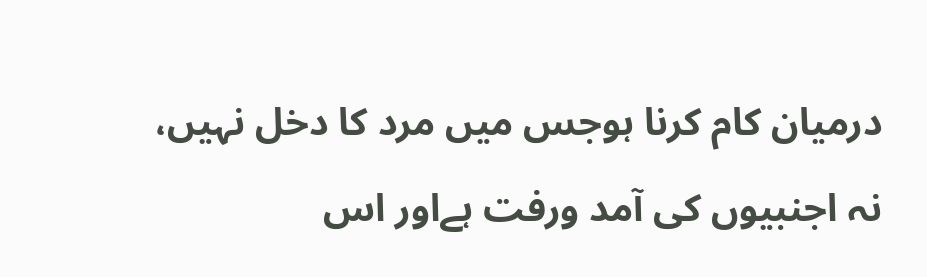درمیان کام کرنا ہوجس میں مرد کا دخل نہیں، نہ اجنبیوں کی آمد ورفت ہےاور اس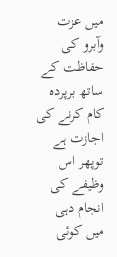میں عزت وآبرو کی حفاظت کے ساتھ برپردہ کام کرنے کی اجازت ہے  توپھر اس وظیفے کی انجام دہی میں کوئی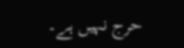حرج نہیں ہے۔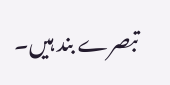تبصرے بند ہیں۔